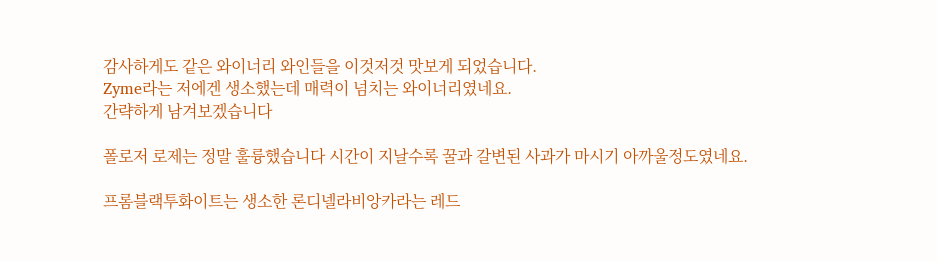감사하게도 같은 와이너리 와인들을 이것저것 맛보게 되었습니다.
Zyme라는 저에겐 생소했는데 매력이 넘치는 와이너리였네요.
간략하게 남겨보겠습니다

폴로저 로제는 정말 훌륭했습니다 시간이 지날수록 꿀과 갈변된 사과가 마시기 아까울정도였네요.

프롬블랙투화이트는 생소한 론디넬라비앙카라는 레드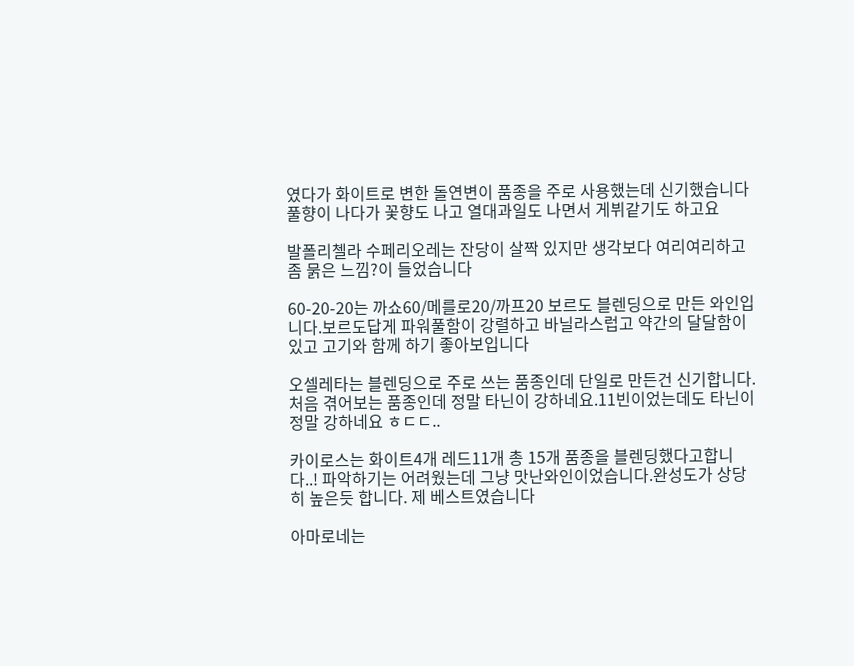였다가 화이트로 변한 돌연변이 품종을 주로 사용했는데 신기했습니다
풀향이 나다가 꽃향도 나고 열대과일도 나면서 게뷔같기도 하고요

발폴리첼라 수페리오레는 잔당이 살짝 있지만 생각보다 여리여리하고 좀 묽은 느낌?이 들었습니다

60-20-20는 까쇼60/메를로20/까프20 보르도 블렌딩으로 만든 와인입니다.보르도답게 파워풀함이 강렬하고 바닐라스럽고 약간의 달달함이 있고 고기와 함께 하기 좋아보입니다

오셀레타는 블렌딩으로 주로 쓰는 품종인데 단일로 만든건 신기합니다.처음 겪어보는 품종인데 정말 타닌이 강하네요.11빈이었는데도 타닌이 정말 강하네요 ㅎㄷㄷ..

카이로스는 화이트4개 레드11개 총 15개 품종을 블렌딩했다고합니다..! 파악하기는 어려웠는데 그냥 맛난와인이었습니다.완성도가 상당히 높은듯 합니다. 제 베스트였습니다

아마로네는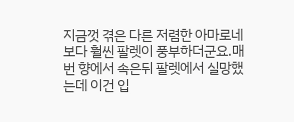지금껏 겪은 다른 저렴한 아마로네보다 훨씬 팔렛이 풍부하더군요.매번 향에서 속은뒤 팔렛에서 실망했는데 이건 입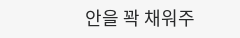안을 꽉 채워주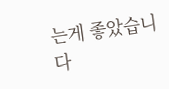는게 좋았습니다